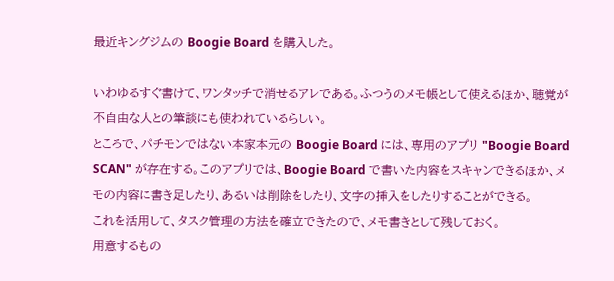最近キングジムの Boogie Board を購入した。

いわゆるすぐ書けて、ワンタッチで消せるアレである。ふつうのメモ帳として使えるほか、聴覚が不自由な人との筆談にも使われているらしい。
ところで、パチモンではない本家本元の Boogie Board には、専用のアプリ "Boogie Board SCAN" が存在する。このアプリでは、Boogie Board で書いた内容をスキャンできるほか、メモの内容に書き足したり、あるいは削除をしたり、文字の挿入をしたりすることができる。
これを活用して、タスク管理の方法を確立できたので、メモ書きとして残しておく。
用意するもの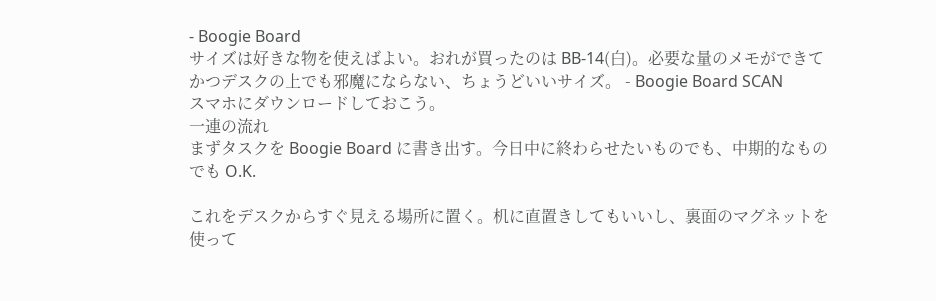- Boogie Board
サイズは好きな物を使えばよい。おれが買ったのは BB-14(白)。必要な量のメモができてかつデスクの上でも邪魔にならない、ちょうどいいサイズ。 - Boogie Board SCAN
スマホにダウンロードしておこう。
一連の流れ
まずタスクを Boogie Board に書き出す。今日中に終わらせたいものでも、中期的なものでも O.K.

これをデスクからすぐ見える場所に置く。机に直置きしてもいいし、裏面のマグネットを使って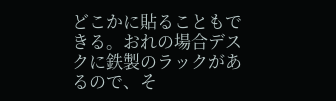どこかに貼ることもできる。おれの場合デスクに鉄製のラックがあるので、そ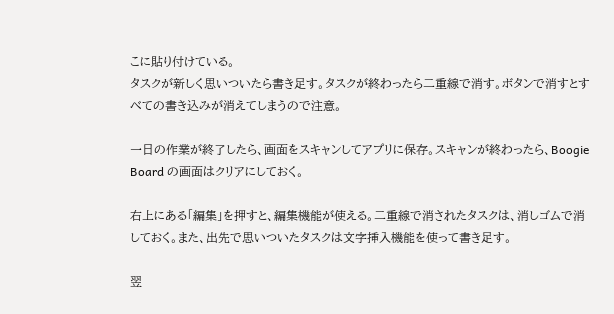こに貼り付けている。
タスクが新しく思いついたら書き足す。タスクが終わったら二重線で消す。ボタンで消すとすべての書き込みが消えてしまうので注意。

一日の作業が終了したら、画面をスキャンしてアプリに保存。スキャンが終わったら、Boogie Board の画面はクリアにしておく。

右上にある「編集」を押すと、編集機能が使える。二重線で消されたタスクは、消しゴムで消しておく。また、出先で思いついたタスクは文字挿入機能を使って書き足す。

翌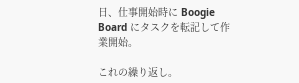日、仕事開始時に Boogie Board にタスクを転記して作業開始。

これの繰り返し。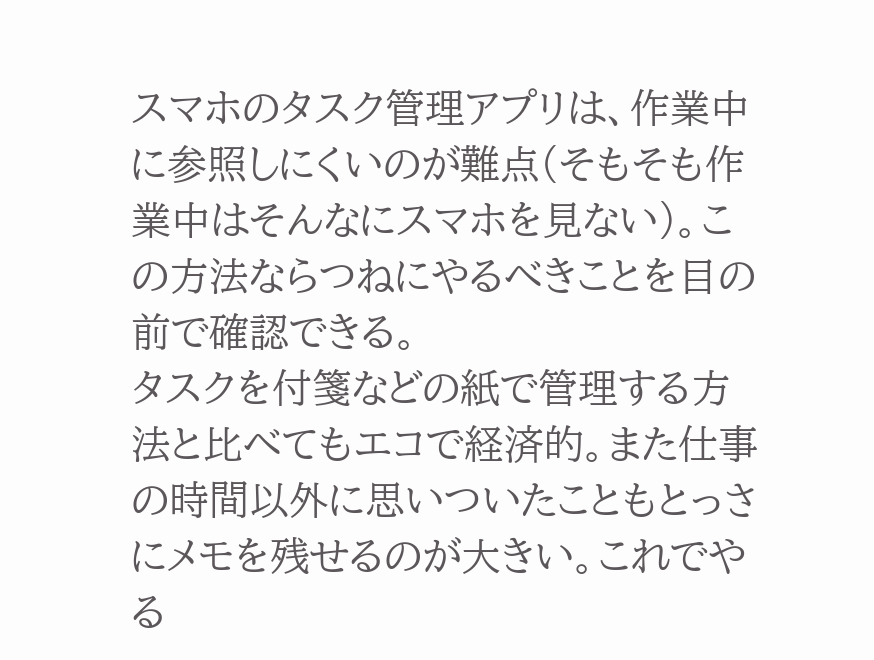スマホのタスク管理アプリは、作業中に参照しにくいのが難点(そもそも作業中はそんなにスマホを見ない)。この方法ならつねにやるべきことを目の前で確認できる。
タスクを付箋などの紙で管理する方法と比べてもエコで経済的。また仕事の時間以外に思いついたこともとっさにメモを残せるのが大きい。これでやる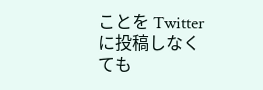ことを Twitter に投稿しなくても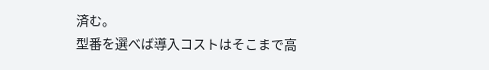済む。
型番を選べば導入コストはそこまで高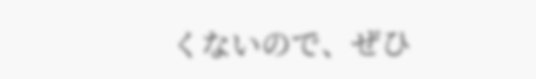くないので、ぜひ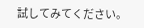試してみてください。